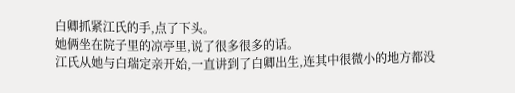白卿抓紧江氏的手,点了下头。
她俩坐在院子里的凉亭里,说了很多很多的话。
江氏从她与白瑞定亲开始,一直讲到了白卿出生,连其中很微小的地方都没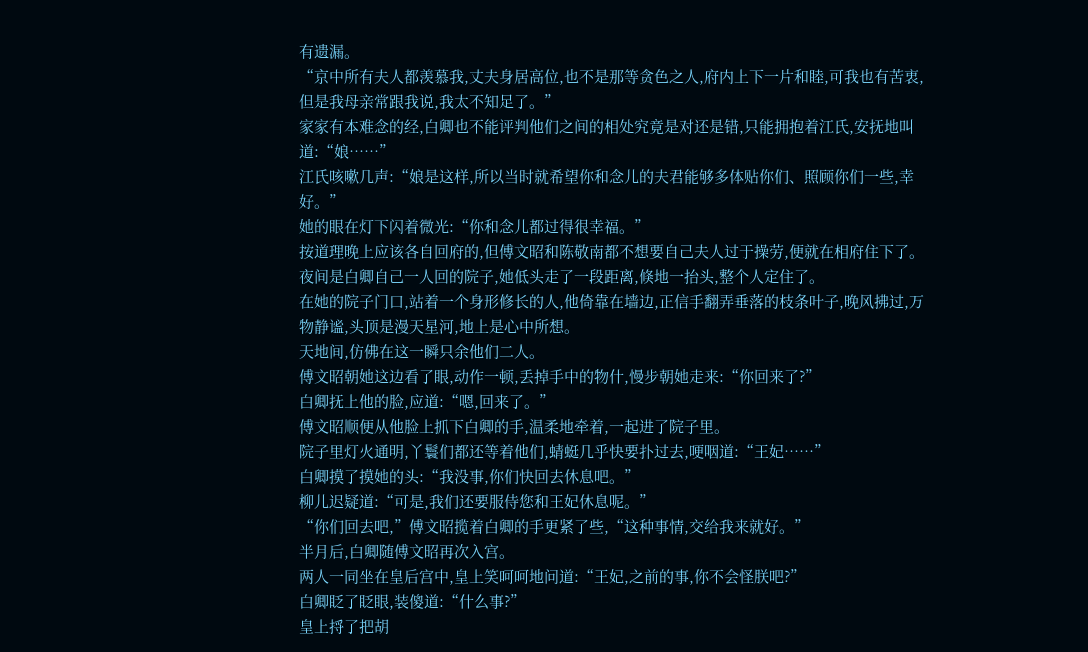有遗漏。
“京中所有夫人都羡慕我,丈夫身居高位,也不是那等贪色之人,府内上下一片和睦,可我也有苦衷,但是我母亲常跟我说,我太不知足了。”
家家有本难念的经,白卿也不能评判他们之间的相处究竟是对还是错,只能拥抱着江氏,安抚地叫道:“娘……”
江氏咳嗽几声:“娘是这样,所以当时就希望你和念儿的夫君能够多体贴你们、照顾你们一些,幸好。”
她的眼在灯下闪着微光:“你和念儿都过得很幸福。”
按道理晚上应该各自回府的,但傅文昭和陈敬南都不想要自己夫人过于操劳,便就在相府住下了。
夜间是白卿自己一人回的院子,她低头走了一段距离,倏地一抬头,整个人定住了。
在她的院子门口,站着一个身形修长的人,他倚靠在墙边,正信手翻弄垂落的枝条叶子,晚风拂过,万物静谧,头顶是漫天星河,地上是心中所想。
天地间,仿佛在这一瞬只余他们二人。
傅文昭朝她这边看了眼,动作一顿,丢掉手中的物什,慢步朝她走来:“你回来了?”
白卿抚上他的脸,应道:“嗯,回来了。”
傅文昭顺便从他脸上抓下白卿的手,温柔地牵着,一起进了院子里。
院子里灯火通明,丫鬟们都还等着他们,蜻蜓几乎快要扑过去,哽咽道:“王妃……”
白卿摸了摸她的头:“我没事,你们快回去休息吧。”
柳儿迟疑道:“可是,我们还要服侍您和王妃休息呢。”
“你们回去吧,”傅文昭揽着白卿的手更紧了些,“这种事情,交给我来就好。”
半月后,白卿随傅文昭再次入宫。
两人一同坐在皇后宫中,皇上笑呵呵地问道:“王妃,之前的事,你不会怪朕吧?”
白卿眨了眨眼,装傻道:“什么事?”
皇上捋了把胡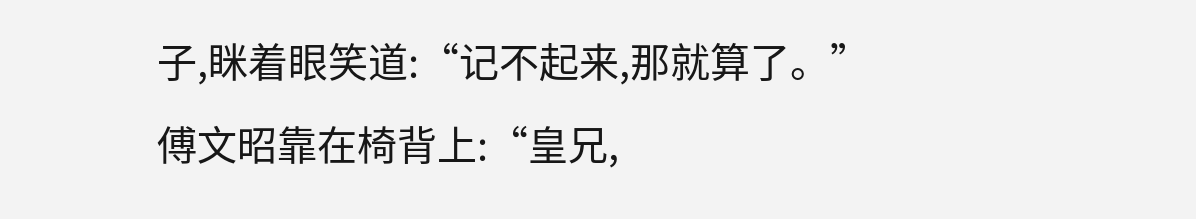子,眯着眼笑道:“记不起来,那就算了。”
傅文昭靠在椅背上:“皇兄,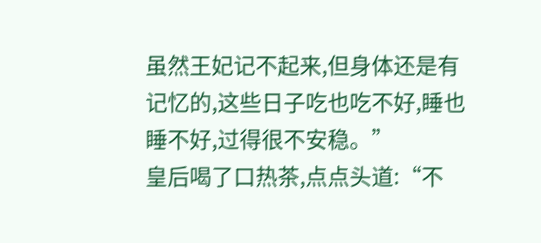虽然王妃记不起来,但身体还是有记忆的,这些日子吃也吃不好,睡也睡不好,过得很不安稳。”
皇后喝了口热茶,点点头道:“不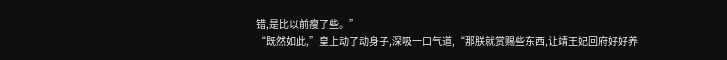错,是比以前瘦了些。”
“既然如此,”皇上动了动身子,深吸一口气道,“那朕就赏赐些东西,让靖王妃回府好好养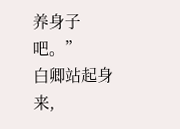养身子吧。”
白卿站起身来,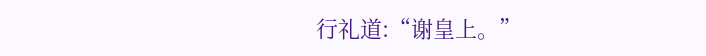行礼道:“谢皇上。”